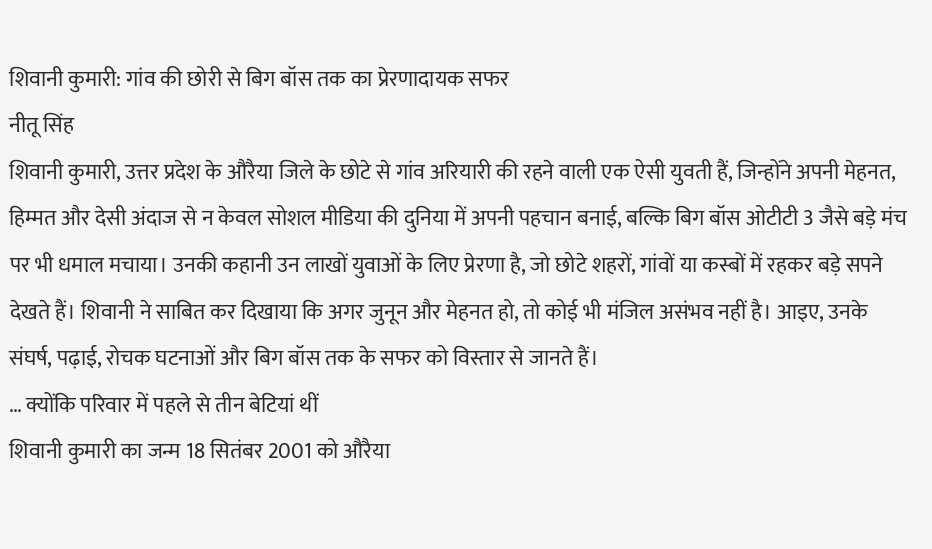शिवानी कुमारी: गांव की छोरी से बिग बॉस तक का प्रेरणादायक सफर
नीतू सिंह
शिवानी कुमारी, उत्तर प्रदेश के औरैया जिले के छोटे से गांव अरियारी की रहने वाली एक ऐसी युवती हैं, जिन्होंने अपनी मेहनत, हिम्मत और देसी अंदाज से न केवल सोशल मीडिया की दुनिया में अपनी पहचान बनाई, बल्कि बिग बॉस ओटीटी 3 जैसे बड़े मंच पर भी धमाल मचाया। उनकी कहानी उन लाखों युवाओं के लिए प्रेरणा है, जो छोटे शहरों, गांवों या कस्बों में रहकर बड़े सपने देखते हैं। शिवानी ने साबित कर दिखाया कि अगर जुनून और मेहनत हो, तो कोई भी मंजिल असंभव नहीं है। आइए, उनके संघर्ष, पढ़ाई, रोचक घटनाओं और बिग बॉस तक के सफर को विस्तार से जानते हैं।
… क्योंकि परिवार में पहले से तीन बेटियां थीं
शिवानी कुमारी का जन्म 18 सितंबर 2001 को औरैया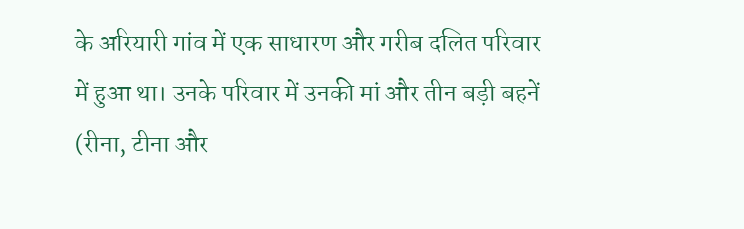के अरियारी गांव में एक साधारण और गरीब दलित परिवार में हुआ था। उनके परिवार में उनकी मां और तीन बड़ी बहनें (रीना, टीना और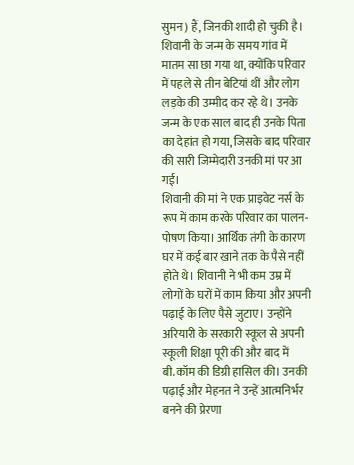सुमन) हैं, जिनकी शादी हो चुकी है। शिवानी के जन्म के समय गांव में मातम सा छा गया था, क्योंकि परिवार में पहले से तीन बेटियां थीं और लोग लड़के की उम्मीद कर रहे थे। उनके जन्म के एक साल बाद ही उनके पिता का देहांत हो गया, जिसके बाद परिवार की सारी जिम्मेदारी उनकी मां पर आ गई।
शिवानी की मां ने एक प्राइवेट नर्स के रूप में काम करके परिवार का पालन-पोषण किया। आर्थिक तंगी के कारण घर में कई बार खाने तक के पैसे नहीं होते थे। शिवानी ने भी कम उम्र में लोगों के घरों में काम किया और अपनी पढ़ाई के लिए पैसे जुटाए। उन्होंने अरियारी के सरकारी स्कूल से अपनी स्कूली शिक्षा पूरी की और बाद में बी.कॉम की डिग्री हासिल की। उनकी पढ़ाई और मेहनत ने उन्हें आत्मनिर्भर बनने की प्रेरणा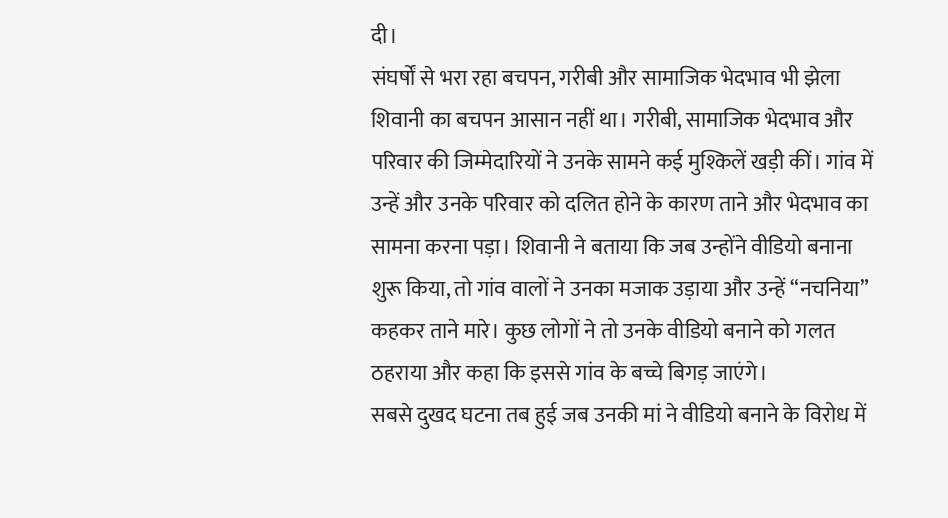दी।
संघर्षों से भरा रहा बचपन, गरीबी और सामाजिक भेदभाव भी झेला
शिवानी का बचपन आसान नहीं था। गरीबी, सामाजिक भेदभाव और परिवार की जिम्मेदारियों ने उनके सामने कई मुश्किलें खड़ी कीं। गांव में उन्हें और उनके परिवार को दलित होने के कारण ताने और भेदभाव का सामना करना पड़ा। शिवानी ने बताया कि जब उन्होंने वीडियो बनाना शुरू किया, तो गांव वालों ने उनका मजाक उड़ाया और उन्हें “नचनिया” कहकर ताने मारे। कुछ लोगों ने तो उनके वीडियो बनाने को गलत ठहराया और कहा कि इससे गांव के बच्चे बिगड़ जाएंगे।
सबसे दुखद घटना तब हुई जब उनकी मां ने वीडियो बनाने के विरोध में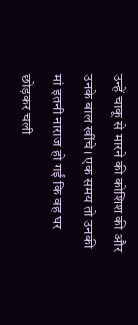उन्हें चाकू से मारने की कोशिश की और उनके बाल खींचे। एक समय तो उनकी मां इतनी नाराज हो गईं कि वह घर छोड़कर चली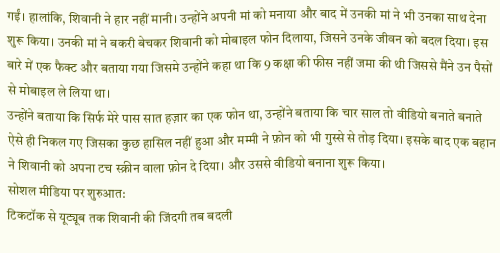गईं। हालांकि, शिवानी ने हार नहीं मानी। उन्होंने अपनी मां को मनाया और बाद में उनकी मां ने भी उनका साथ देना शुरू किया। उनकी मां ने बकरी बेचकर शिवानी को मोबाइल फोन दिलाया, जिसने उनके जीवन को बदल दिया। इस बारे में एक फैक्ट और बताया गया जिसमे उन्होंने कहा था कि 9 कक्षा की फीस नहीं जमा की थी जिससे मैंने उन पैसों से मोबाइल ले लिया था।
उन्होंने बताया कि सिर्फ मेरे पास सात हज़ार का एक फोन था, उन्होंने बताया कि चार साल तो वीडियो बनाते बनाते ऐसे ही निकल गए जिसका कुछ हासिल नहीं हुआ और मम्मी ने फ़ोन को भी गुस्से से तोड़ दिया। इसके बाद एक बहान ने शिवानी को अपना टच स्क्रीन वाला फ़ोन दे दिया। और उससे वीडियो बनाना शुरू किया।
सोशल मीडिया पर शुरुआत:
टिकटॉक से यूट्यूब तक शिवानी की जिंदगी तब बदली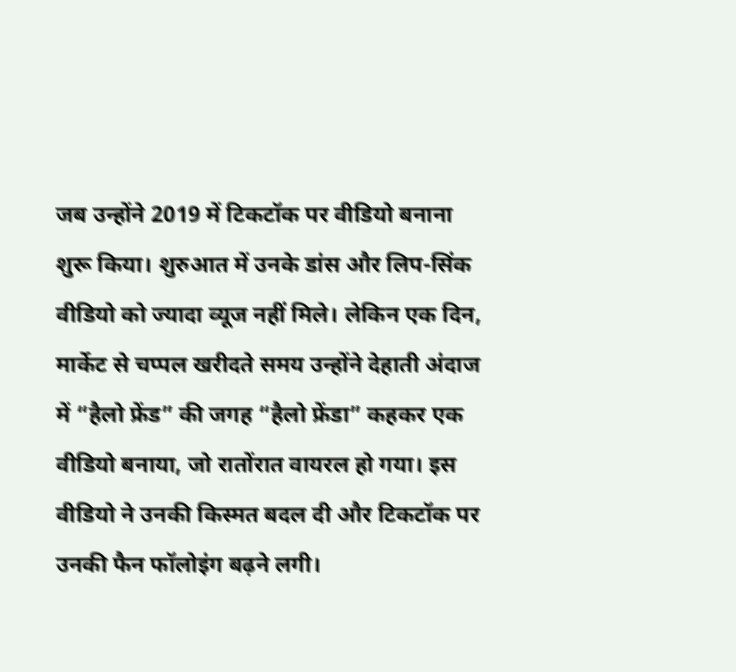जब उन्होंने 2019 में टिकटॉक पर वीडियो बनाना शुरू किया। शुरुआत में उनके डांस और लिप-सिंक वीडियो को ज्यादा व्यूज नहीं मिले। लेकिन एक दिन, मार्केट से चप्पल खरीदते समय उन्होंने देहाती अंदाज में “हैलो फ्रेंड” की जगह “हैलो फ्रेंडा” कहकर एक वीडियो बनाया, जो रातोंरात वायरल हो गया। इस वीडियो ने उनकी किस्मत बदल दी और टिकटॉक पर उनकी फैन फॉलोइंग बढ़ने लगी।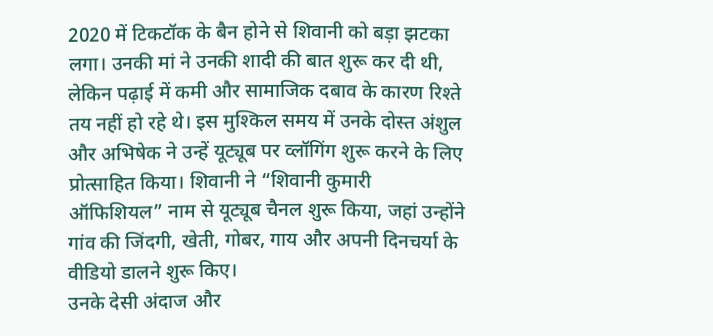2020 में टिकटॉक के बैन होने से शिवानी को बड़ा झटका लगा। उनकी मां ने उनकी शादी की बात शुरू कर दी थी, लेकिन पढ़ाई में कमी और सामाजिक दबाव के कारण रिश्ते तय नहीं हो रहे थे। इस मुश्किल समय में उनके दोस्त अंशुल और अभिषेक ने उन्हें यूट्यूब पर व्लॉगिंग शुरू करने के लिए प्रोत्साहित किया। शिवानी ने “शिवानी कुमारी ऑफिशियल” नाम से यूट्यूब चैनल शुरू किया, जहां उन्होंने गांव की जिंदगी, खेती, गोबर, गाय और अपनी दिनचर्या के वीडियो डालने शुरू किए।
उनके देसी अंदाज और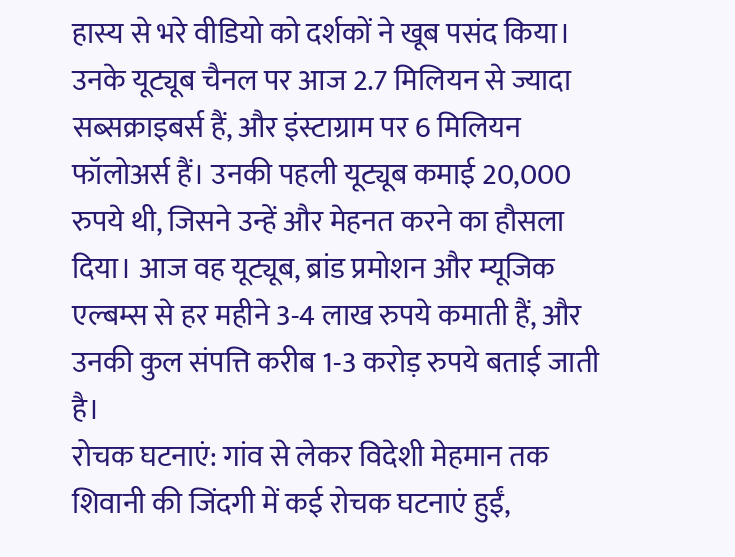हास्य से भरे वीडियो को दर्शकों ने खूब पसंद किया। उनके यूट्यूब चैनल पर आज 2.7 मिलियन से ज्यादा सब्सक्राइबर्स हैं, और इंस्टाग्राम पर 6 मिलियन फॉलोअर्स हैं। उनकी पहली यूट्यूब कमाई 20,000 रुपये थी, जिसने उन्हें और मेहनत करने का हौसला दिया। आज वह यूट्यूब, ब्रांड प्रमोशन और म्यूजिक एल्बम्स से हर महीने 3-4 लाख रुपये कमाती हैं, और उनकी कुल संपत्ति करीब 1-3 करोड़ रुपये बताई जाती है।
रोचक घटनाएं: गांव से लेकर विदेशी मेहमान तक शिवानी की जिंदगी में कई रोचक घटनाएं हुईं,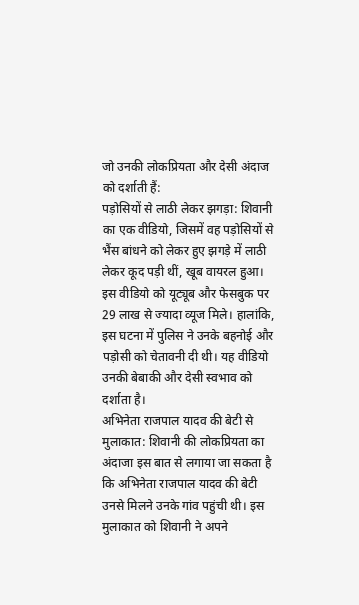जो उनकी लोकप्रियता और देसी अंदाज को दर्शाती हैं:
पड़ोसियों से लाठी लेकर झगड़ा: शिवानी का एक वीडियो, जिसमें वह पड़ोसियों से भैंस बांधने को लेकर हुए झगड़े में लाठी लेकर कूद पड़ी थीं, खूब वायरल हुआ। इस वीडियो को यूट्यूब और फेसबुक पर 29 लाख से ज्यादा व्यूज मिले। हालांकि, इस घटना में पुलिस ने उनके बहनोई और पड़ोसी को चेतावनी दी थी। यह वीडियो उनकी बेबाकी और देसी स्वभाव को दर्शाता है।
अभिनेता राजपाल यादव की बेटी से मुलाकात: शिवानी की लोकप्रियता का अंदाजा इस बात से लगाया जा सकता है कि अभिनेता राजपाल यादव की बेटी उनसे मिलने उनके गांव पहुंची थी। इस मुलाकात को शिवानी ने अपने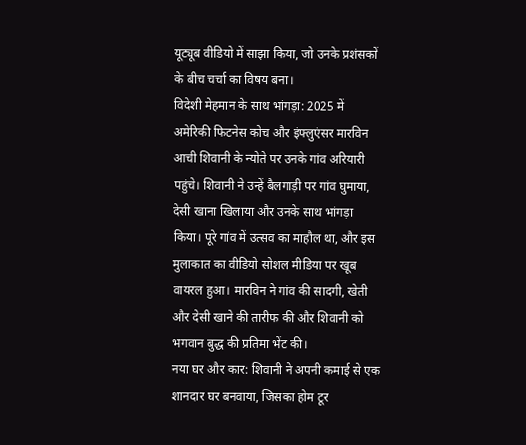यूट्यूब वीडियो में साझा किया, जो उनके प्रशंसकों के बीच चर्चा का विषय बना।
विदेशी मेहमान के साथ भांगड़ा: 2025 में अमेरिकी फिटनेस कोच और इंफ्लुएंसर मारविन आची शिवानी के न्योते पर उनके गांव अरियारी पहुंचे। शिवानी ने उन्हें बैलगाड़ी पर गांव घुमाया, देसी खाना खिलाया और उनके साथ भांगड़ा किया। पूरे गांव में उत्सव का माहौल था, और इस मुलाकात का वीडियो सोशल मीडिया पर खूब वायरल हुआ। मारविन ने गांव की सादगी, खेती और देसी खाने की तारीफ की और शिवानी को भगवान बुद्ध की प्रतिमा भेंट की।
नया घर और कार: शिवानी ने अपनी कमाई से एक शानदार घर बनवाया, जिसका होम टूर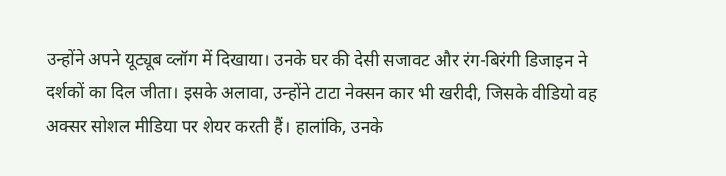उन्होंने अपने यूट्यूब व्लॉग में दिखाया। उनके घर की देसी सजावट और रंग-बिरंगी डिजाइन ने दर्शकों का दिल जीता। इसके अलावा, उन्होंने टाटा नेक्सन कार भी खरीदी, जिसके वीडियो वह अक्सर सोशल मीडिया पर शेयर करती हैं। हालांकि, उनके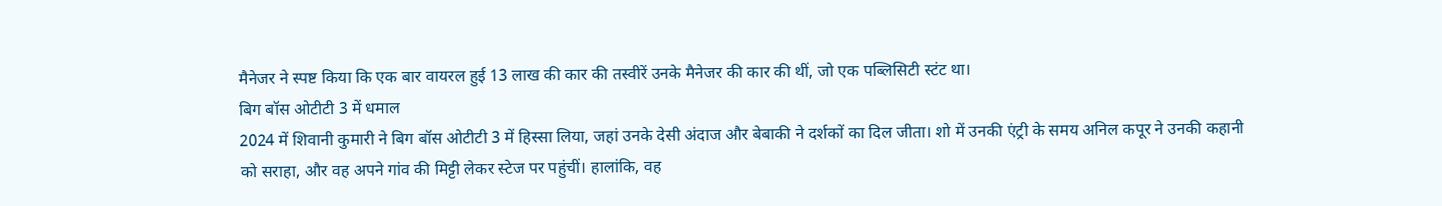मैनेजर ने स्पष्ट किया कि एक बार वायरल हुई 13 लाख की कार की तस्वीरें उनके मैनेजर की कार की थीं, जो एक पब्लिसिटी स्टंट था।
बिग बॉस ओटीटी 3 में धमाल
2024 में शिवानी कुमारी ने बिग बॉस ओटीटी 3 में हिस्सा लिया, जहां उनके देसी अंदाज और बेबाकी ने दर्शकों का दिल जीता। शो में उनकी एंट्री के समय अनिल कपूर ने उनकी कहानी को सराहा, और वह अपने गांव की मिट्टी लेकर स्टेज पर पहुंचीं। हालांकि, वह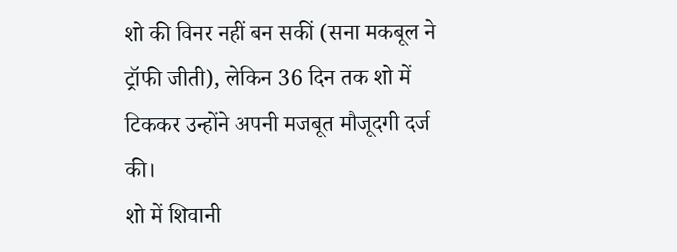शो की विनर नहीं बन सकीं (सना मकबूल ने ट्रॉफी जीती), लेकिन 36 दिन तक शो में टिककर उन्होंने अपनी मजबूत मौजूदगी दर्ज की।
शो में शिवानी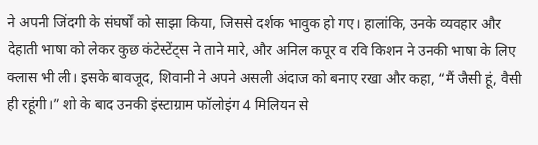ने अपनी जिंदगी के संघर्षों को साझा किया, जिससे दर्शक भावुक हो गए। हालांकि, उनके व्यवहार और देहाती भाषा को लेकर कुछ कंटेस्टेंट्स ने ताने मारे, और अनिल कपूर व रवि किशन ने उनकी भाषा के लिए क्लास भी ली। इसके बावजूद, शिवानी ने अपने असली अंदाज को बनाए रखा और कहा, “मैं जैसी हूं, वैसी ही रहूंगी।” शो के बाद उनकी इंस्टाग्राम फॉलोइंग 4 मिलियन से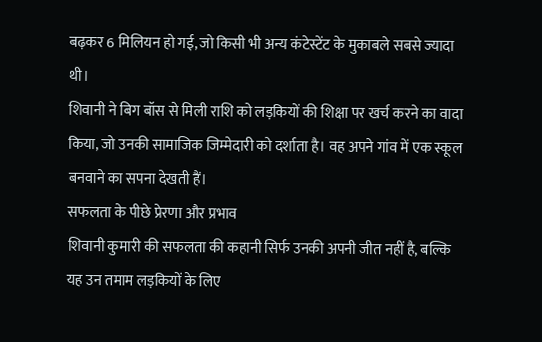बढ़कर 6 मिलियन हो गई, जो किसी भी अन्य कंटेस्टेंट के मुकाबले सबसे ज्यादा थी।
शिवानी ने बिग बॉस से मिली राशि को लड़कियों की शिक्षा पर खर्च करने का वादा किया, जो उनकी सामाजिक जिम्मेदारी को दर्शाता है। वह अपने गांव में एक स्कूल बनवाने का सपना देखती हैं।
सफलता के पीछे प्रेरणा और प्रभाव
शिवानी कुमारी की सफलता की कहानी सिर्फ उनकी अपनी जीत नहीं है, बल्कि यह उन तमाम लड़कियों के लिए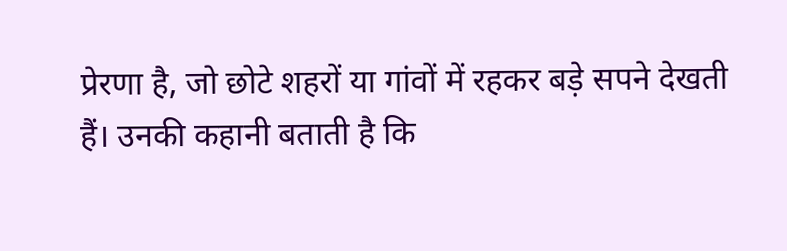प्रेरणा है, जो छोटे शहरों या गांवों में रहकर बड़े सपने देखती हैं। उनकी कहानी बताती है कि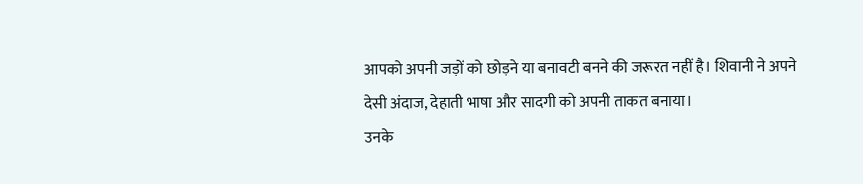आपको अपनी जड़ों को छोड़ने या बनावटी बनने की जरूरत नहीं है। शिवानी ने अपने देसी अंदाज, देहाती भाषा और सादगी को अपनी ताकत बनाया।
उनके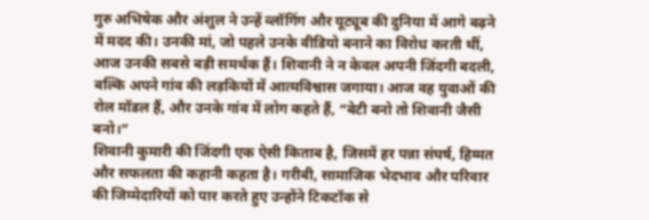गुरु अभिषेक और अंशुल ने उन्हें व्लॉगिंग और यूट्यूब की दुनिया में आगे बढ़ने में मदद की। उनकी मां, जो पहले उनके वीडियो बनाने का विरोध करती थीं, आज उनकी सबसे बड़ी समर्थक हैं। शिवानी ने न केवल अपनी जिंदगी बदली, बल्कि अपने गांव की लड़कियों में आत्मविश्वास जगाया। आज वह युवाओं की रोल मॉडल हैं, और उनके गांव में लोग कहते हैं, “बेटी बनो तो शिवानी जैसी बनो।”
शिवानी कुमारी की जिंदगी एक ऐसी किताब है, जिसमें हर पन्ना संघर्ष, हिम्मत और सफलता की कहानी कहता है। गरीबी, सामाजिक भेदभाव और परिवार की जिम्मेदारियों को पार करते हुए उन्होंने टिकटॉक से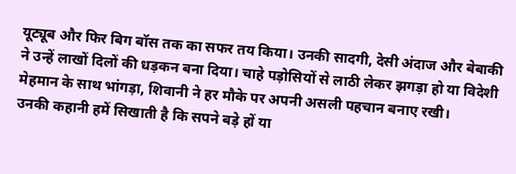यूट्यूब और फिर बिग बॉस तक का सफर तय किया। उनकी सादगी, देसी अंदाज और बेबाकी ने उन्हें लाखों दिलों की धड़कन बना दिया। चाहे पड़ोसियों से लाठी लेकर झगड़ा हो या विदेशी मेहमान के साथ भांगड़ा, शिवानी ने हर मौके पर अपनी असली पहचान बनाए रखी।
उनकी कहानी हमें सिखाती है कि सपने बड़े हों या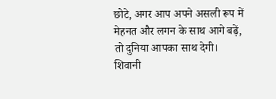छोटे, अगर आप अपने असली रूप में मेहनत और लगन के साथ आगे बढ़ें, तो दुनिया आपका साथ देगी। शिवानी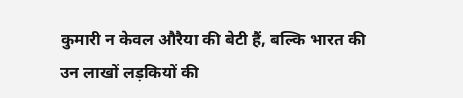कुमारी न केवल औरैया की बेटी हैं, बल्कि भारत की उन लाखों लड़कियों की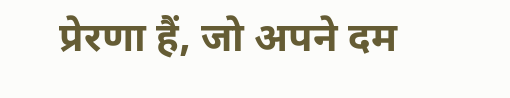प्रेरणा हैं, जो अपने दम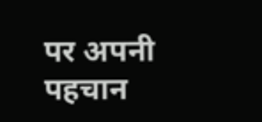पर अपनी पहचान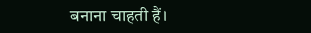बनाना चाहती हैं।